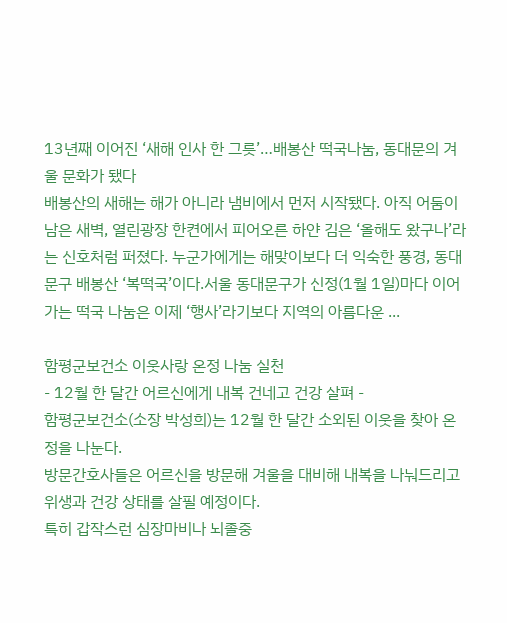13년째 이어진 ‘새해 인사 한 그릇’…배봉산 떡국나눔, 동대문의 겨울 문화가 됐다
배봉산의 새해는 해가 아니라 냄비에서 먼저 시작됐다. 아직 어둠이 남은 새벽, 열린광장 한켠에서 피어오른 하얀 김은 ‘올해도 왔구나’라는 신호처럼 퍼졌다. 누군가에게는 해맞이보다 더 익숙한 풍경, 동대문구 배봉산 ‘복떡국’이다.서울 동대문구가 신정(1월 1일)마다 이어가는 떡국 나눔은 이제 ‘행사’라기보다 지역의 아름다운 ...

함평군보건소 이웃사랑 온정 나눔 실천
- 12월 한 달간 어르신에게 내복 건네고 건강 살펴 -
함평군보건소(소장 박성희)는 12월 한 달간 소외된 이웃을 찾아 온정을 나눈다.
방문간호사들은 어르신을 방문해 겨울을 대비해 내복을 나눠드리고 위생과 건강 상태를 살필 예정이다.
특히 갑작스런 심장마비나 뇌졸중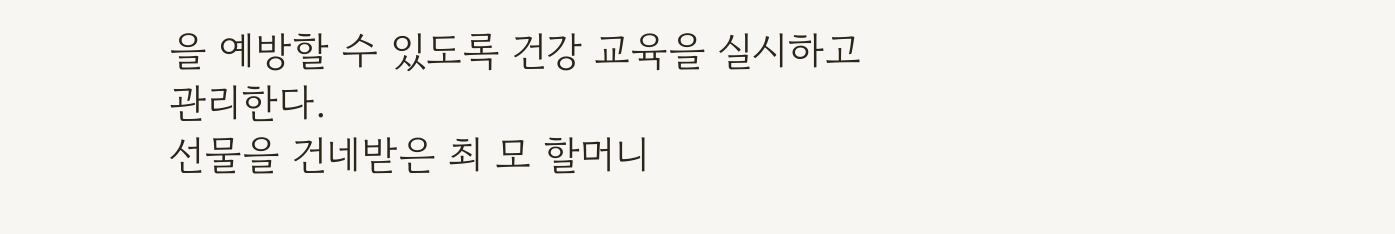을 예방할 수 있도록 건강 교육을 실시하고 관리한다.
선물을 건네받은 최 모 할머니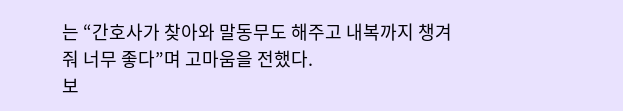는 “간호사가 찾아와 말동무도 해주고 내복까지 챙겨줘 너무 좋다”며 고마움을 전했다.
보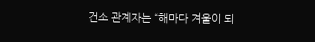건소 관계자는 “해마다 겨울이 되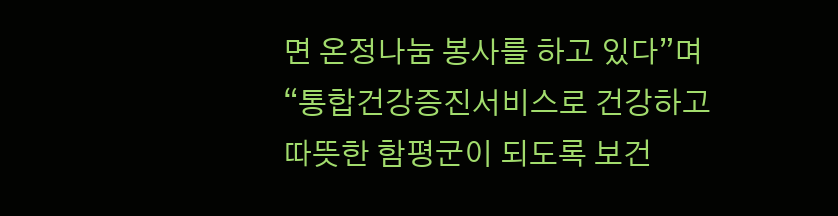면 온정나눔 봉사를 하고 있다”며 “통합건강증진서비스로 건강하고 따뜻한 함평군이 되도록 보건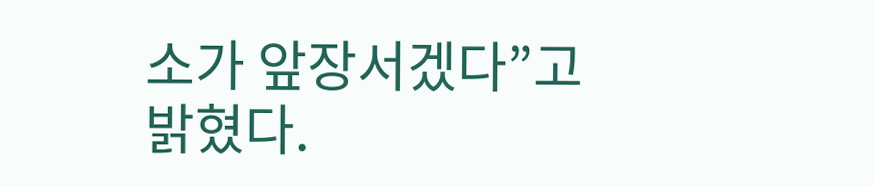소가 앞장서겠다”고 밝혔다.